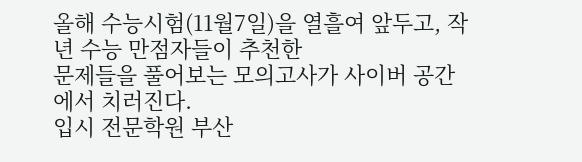올해 수능시험(11월7일)을 열흘여 앞두고, 작년 수능 만점자들이 추천한
문제들을 풀어보는 모의고사가 사이버 공간에서 치러진다.
입시 전문학원 부산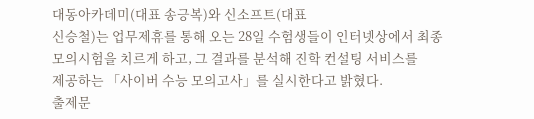대동아카데미(대표 송긍복)와 신소프트(대표
신승철)는 업무제휴를 통해 오는 28일 수험생들이 인터넷상에서 최종
모의시험을 치르게 하고, 그 결과를 분석해 진학 컨설팅 서비스를
제공하는 「사이버 수능 모의고사」를 실시한다고 밝혔다.
출제문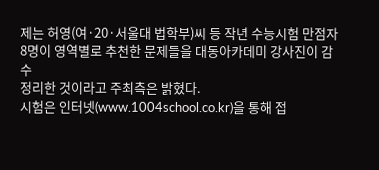제는 허영(여·20·서울대 법학부)씨 등 작년 수능시험 만점자
8명이 영역별로 추천한 문제들을 대동아카데미 강사진이 감수
정리한 것이라고 주최측은 밝혔다.
시험은 인터넷(www.1004school.co.kr)을 통해 접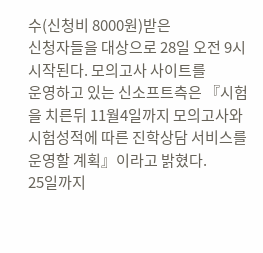수(신청비 8000원)받은
신청자들을 대상으로 28일 오전 9시 시작된다. 모의고사 사이트를
운영하고 있는 신소프트측은 『시험을 치른뒤 11월4일까지 모의고사와
시험성적에 따른 진학상담 서비스를 운영할 계획』이라고 밝혔다.
25일까지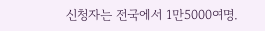신청자는 전국에서 1만5000여명.